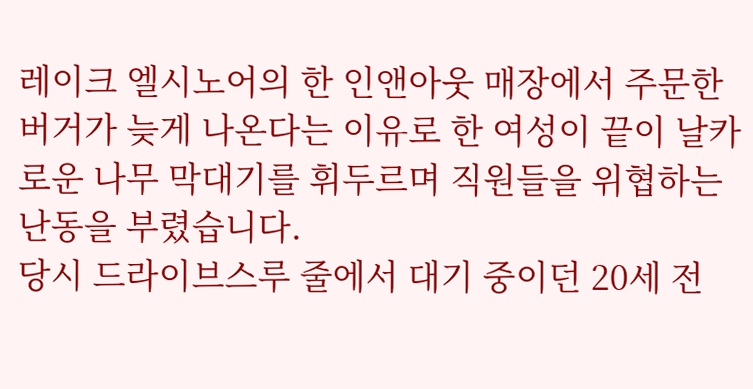레이크 엘시노어의 한 인앤아웃 매장에서 주문한 버거가 늦게 나온다는 이유로 한 여성이 끝이 날카로운 나무 막대기를 휘두르며 직원들을 위협하는 난동을 부렸습니다.
당시 드라이브스루 줄에서 대기 중이던 20세 전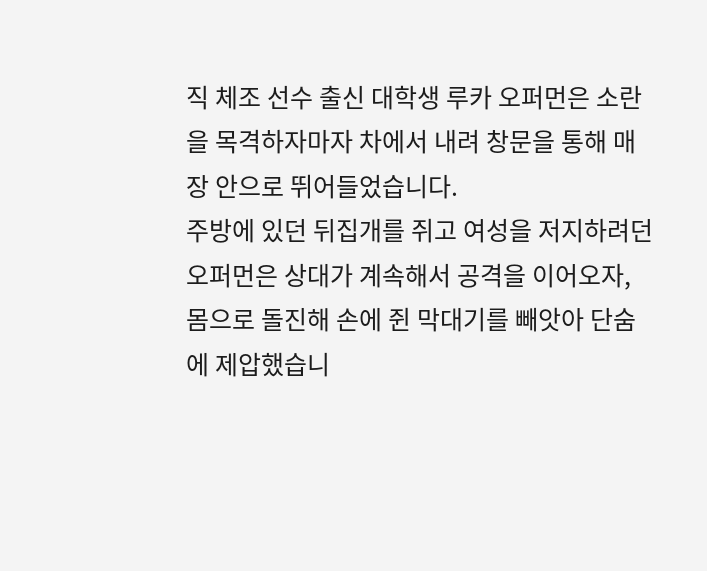직 체조 선수 출신 대학생 루카 오퍼먼은 소란을 목격하자마자 차에서 내려 창문을 통해 매장 안으로 뛰어들었습니다.
주방에 있던 뒤집개를 쥐고 여성을 저지하려던 오퍼먼은 상대가 계속해서 공격을 이어오자, 몸으로 돌진해 손에 쥔 막대기를 빼앗아 단숨에 제압했습니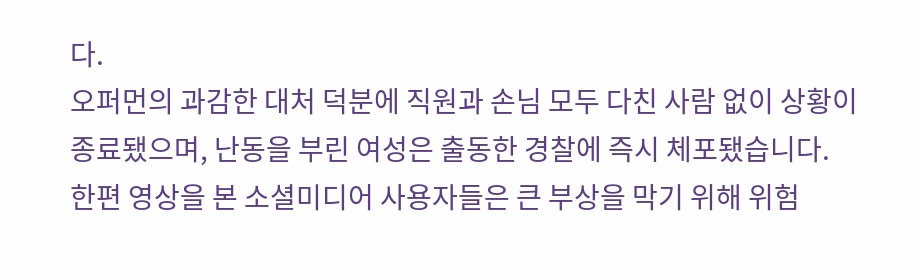다.
오퍼먼의 과감한 대처 덕분에 직원과 손님 모두 다친 사람 없이 상황이 종료됐으며, 난동을 부린 여성은 출동한 경찰에 즉시 체포됐습니다.
한편 영상을 본 소셜미디어 사용자들은 큰 부상을 막기 위해 위험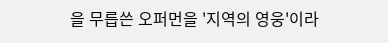을 무릅쓴 오퍼먼을 '지역의 영웅'이라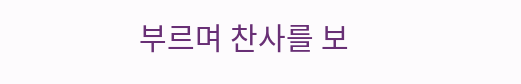부르며 찬사를 보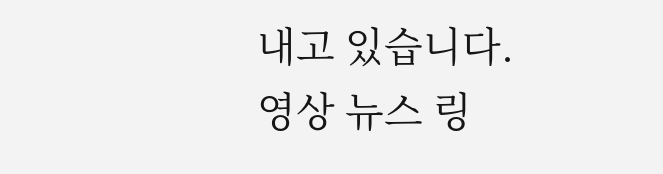내고 있습니다.
영상 뉴스 링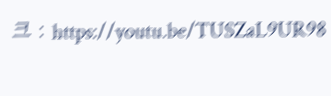크 : https://youtu.be/TUSZaL9UR98